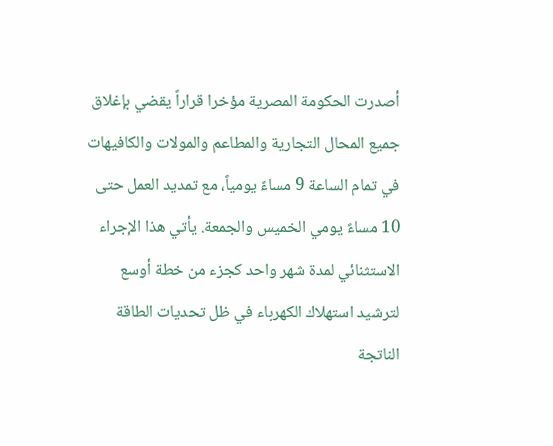أصدرت الحكومة المصرية مؤخرا قراراً يقضي بإغلاق جميع المحال التجارية والمطاعم والمولات والكافيهات في تمام الساعة 9 مساءً يومياً، مع تمديد العمل حتى 10 مساءً يومي الخميس والجمعة. يأتي هذا الإجراء الاستثنائي لمدة شهر واحد كجزء من خطة أوسع لترشيد استهلاك الكهرباء في ظل تحديات الطاقة الناتجة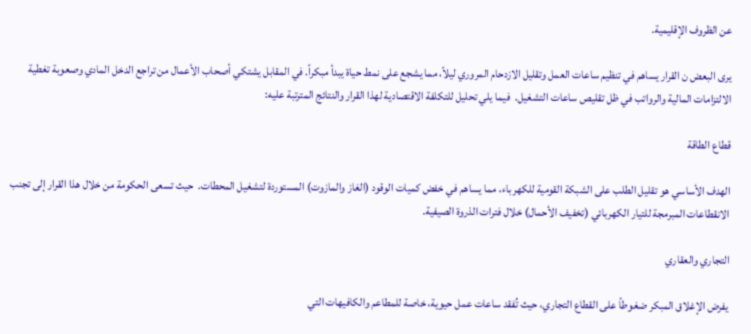عن الظروف الإقليمية.

يرى البعض ن القرار يساهم في تنظيم ساعات العمل وتقليل الازدحام المروري ليلاً، مما يشجع على نمط حياة يبدأ مبكراً. في المقابل يشتكي أصحاب الأعمال من تراجع الدخل المادي وصعوبة تغطية الالتزامات المالية والرواتب في ظل تقليص ساعات التشغيل.  فيما يلي تحليل للتكلفة الاقتصادية لهذا القرار والنتائج المترتبة عليه:

قطاع الطاقة

الهدف الأساسي هو تقليل الطلب على الشبكة القومية للكهرباء، مما يساهم في خفض كميات الوقود (الغاز والمازوت) المستوردة لتشغيل المحطات.  حيث تسعى الحكومة من خلال هذا القرار إلى تجنب الانقطاعات المبرمجة للتيار الكهربائي (تخفيف الأحمال) خلال فترات الذروة الصيفية.

التجاري والعقاري

يفرض الإغلاق المبكر ضغوطاً على القطاع التجاري، حيث تُفقد ساعات عمل حيوية، خاصة للمطاعم والكافيهات التي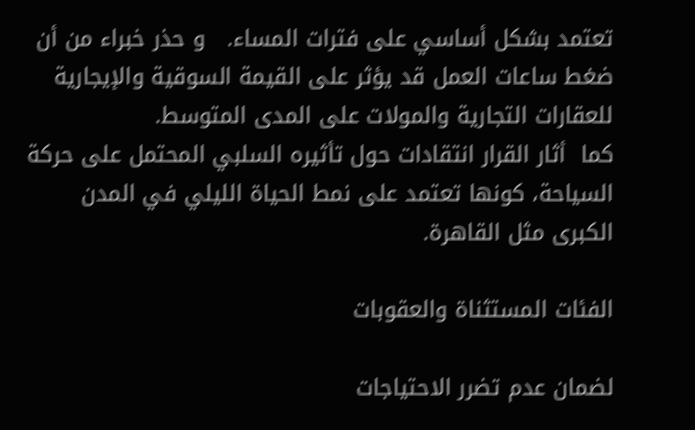تعتمد بشكل أساسي على فترات المساء.   و حذر خبراء من أن ضغط ساعات العمل قد يؤثر على القيمة السوقية والإيجارية للعقارات التجارية والمولات على المدى المتوسط.
كما  أثار القرار انتقادات حول تأثيره السلبي المحتمل على حركة السياحة، كونها تعتمد على نمط الحياة الليلي في المدن الكبرى مثل القاهرة.

الفئات المستثناة والعقوبات

لضمان عدم تضرر الاحتياجات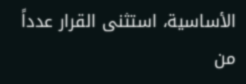الأساسية، استثنى القرار عدداً من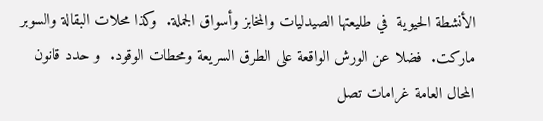الأنشطة الحيوية  في طليعتها الصيدليات والمخابز وأسواق الجملة.  وكذا محلات البقالة والسوبر ماركت.  فضلا عن الورش الواقعة على الطرق السريعة ومحطات الوقود.  و حدد قانون المحال العامة غرامات تصل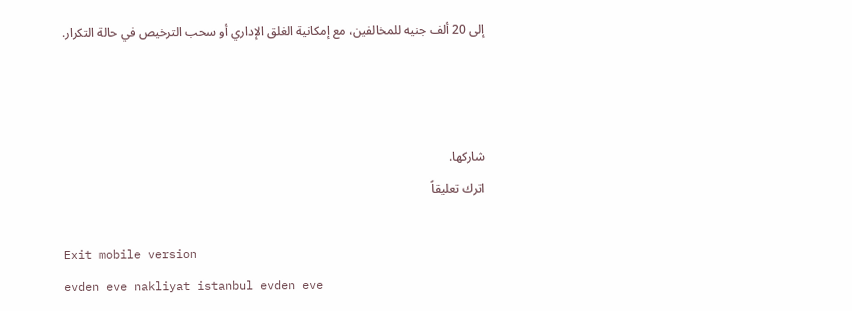إلى 20 ألف جنيه للمخالفين، مع إمكانية الغلق الإداري أو سحب الترخيص في حالة التكرار.



شاركها.
اترك تعليقاً

Exit mobile version
evden eve nakliyat istanbul evden eve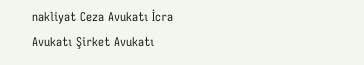nakliyat Ceza Avukatı İcra Avukatı Şirket Avukatı